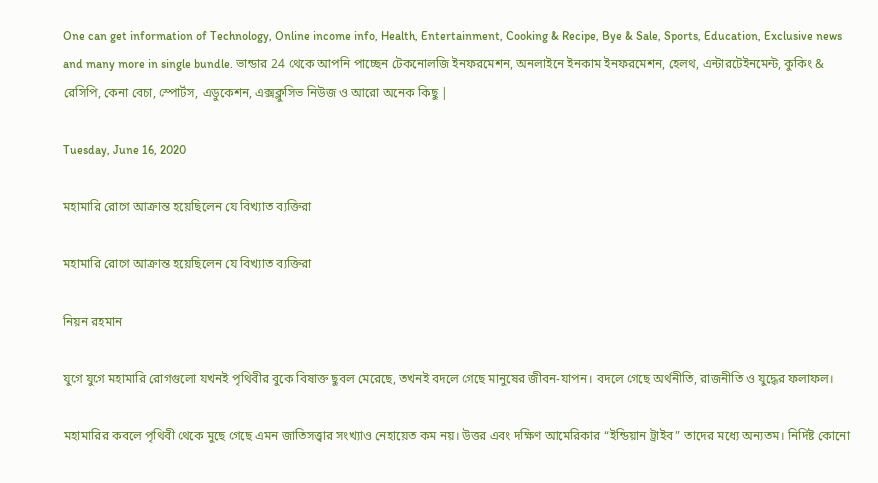One can get information of Technology, Online income info, Health, Entertainment, Cooking & Recipe, Bye & Sale, Sports, Education, Exclusive news and many more in single bundle. ভান্ডার 24 থেকে আপনি পাচ্ছেন টেকনোলজি ইনফরমেশন, অনলাইনে ইনকাম ইনফরমেশন, হেলথ, এন্টারটেইনমেন্ট, কুকিং & রেসিপি, কেনা বেচা, স্পোর্টস, এডুকেশন, এক্সক্লুসিভ নিউজ ও আরো অনেক কিছু |

Tuesday, June 16, 2020

মহামারি রোগে আক্রান্ত হয়েছিলেন যে বিখ্যাত ব্যক্তিরা

মহামারি রোগে আক্রান্ত হয়েছিলেন যে বিখ্যাত ব্যক্তিরা

নিয়ন রহমান

যুগে যুগে মহামারি রোগগুলো যখনই পৃথিবীর বুকে বিষাক্ত ছুবল মেরেছে, তখনই বদলে গেছে মানুষের জীবন-যাপন। বদলে গেছে অর্থনীতি, রাজনীতি ও যুদ্ধের ফলাফল।

মহামারির কবলে পৃথিবী থেকে মুছে গেছে এমন জাতিসত্ত্বার সংখ্যাও নেহায়েত কম নয়। উত্তর এবং দক্ষিণ আমেরিকার “ইন্ডিয়ান ট্রাইব” তাদের মধ্যে অন্যতম। নির্দিষ্ট কোনো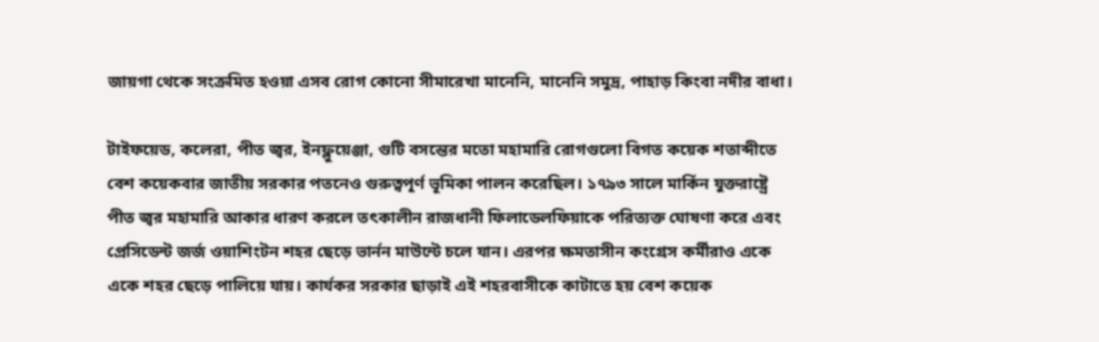জায়গা থেকে সংক্রমিত হওয়া এসব রোগ কোনো সীমারেখা মানেনি, মানেনি সমুদ্র, পাহাড় কিংবা নদীর বাধা।

টাইফয়েড, কলেরা, পীত জ্বর, ইনফ্লুয়েঞ্জা, গুটি বসন্তের মতো মহামারি রোগগুলো বিগত কয়েক শতাব্দীতে বেশ কয়েকবার জাতীয় সরকার পতনেও গুরুত্বপূর্ণ ভূমিকা পালন করেছিল। ১৭৯৩ সালে মার্কিন যুক্তরাষ্ট্রে পীত জ্বর মহামারি আকার ধারণ করলে তৎকালীন রাজধানী ফিলাডেলফিয়াকে পরিত্যক্ত ঘোষণা করে এবং প্রেসিডেন্ট জর্জ ওয়াশিংটন শহর ছেড়ে ভার্নন মাউন্টে চলে যান। এরপর ক্ষমতাসীন কংগ্রেস কর্মীরাও একে একে শহর ছেড়ে পালিয়ে যায়। কার্যকর সরকার ছাড়াই এই শহরবাসীকে কাটাতে হয় বেশ কয়েক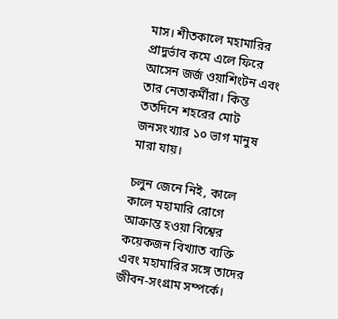মাস। শীতকালে মহামারির প্রাদুর্ভাব কমে এলে ফিরে আসেন জর্জ ওয়াশিংটন এবং তার নেতাকর্মীরা। কিন্ত ততদিনে শহরের মোট জনসংখ্যার ১০ ভাগ মানুষ মারা যায়।

চলুন জেনে নিই, কালে কালে মহামারি রোগে আক্রান্ত হওয়া বিশ্বের কয়েকজন বিখ্যাত ব্যক্তি এবং মহামারির সঙ্গে তাদের জীবন-সংগ্রাম সম্পর্কে।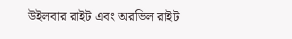উইলবার রাইট এবং অরভিল রাইট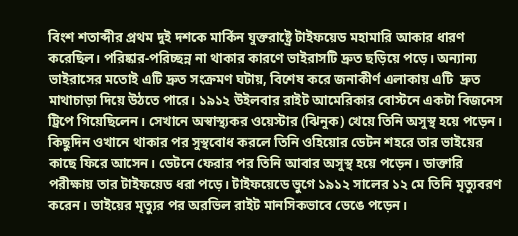বিংশ শতাব্দীর প্রথম দুই দশকে মার্কিন যুক্তরাষ্ট্রে টাইফয়েড মহামারি আকার ধারণ করেছিল। পরিষ্কার-পরিচ্ছন্ন না থাকার কারণে ভাইরাসটি দ্রুত ছড়িয়ে পড়ে। অন্যান্য ভাইরাসের মতোই এটি দ্রুত সংক্রমণ ঘটায়, বিশেষ করে জনাকীর্ণ এলাকায় এটি  দ্রুত মাথাচাড়া দিয়ে উঠতে পারে। ১৯১২ উইলবার রাইট আমেরিকার বোস্টনে একটা বিজনেস ট্রিপে গিয়েছিলেন। সেখানে অস্বাস্থ্যকর ওয়েস্টার (ঝিনুক) খেয়ে তিনি অসুস্থ হয়ে পড়েন। কিছুদিন ওখানে থাকার পর সুস্থবোধ করলে তিনি ওহিয়োর ডেটন শহরে তার ভাইয়ের কাছে ফিরে আসেন। ডেটনে ফেরার পর তিনি আবার অসুস্থ হয়ে পড়েন। ডাক্তারি পরীক্ষায় তার টাইফয়েড ধরা পড়ে। টাইফয়েডে ভুগে ১৯১২ সালের ১২ মে তিনি মৃত্যুবরণ করেন। ভাইয়ের মৃত্যুর পর অরভিল রাইট মানসিকভাবে ভেঙে পড়েন।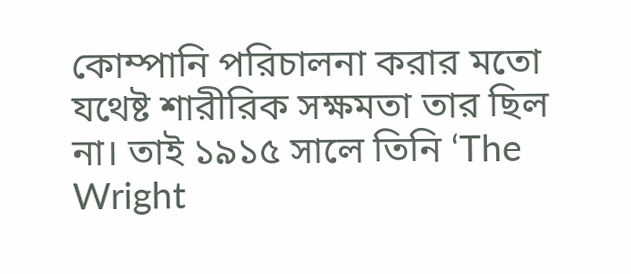কোম্পানি পরিচালনা করার মতো যথেষ্ট শারীরিক সক্ষমতা তার ছিল না। তাই ১৯১৫ সালে তিনি ‘The Wright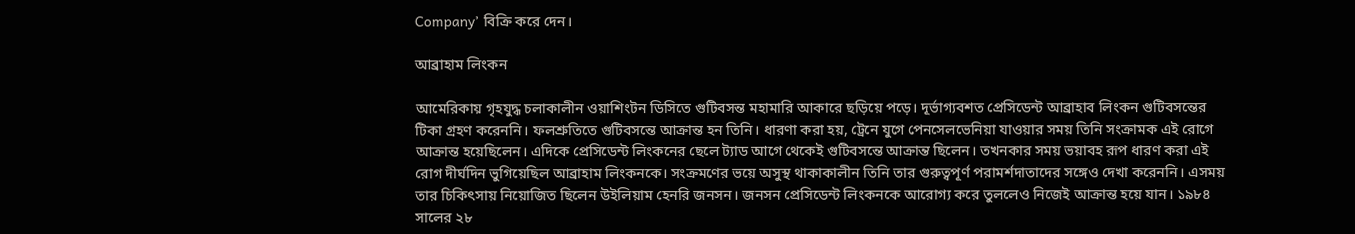Company’ বিক্রি করে দেন।

আব্রাহাম লিংকন

আমেরিকায় গৃহযুদ্ধ চলাকালীন ওয়াশিংটন ডিসিতে গুটিবসন্ত মহামারি আকারে ছড়িয়ে পড়ে। দূর্ভাগ্যবশত প্রেসিডেন্ট আব্রাহাব লিংকন গুটিবসন্তের টিকা গ্রহণ করেননি। ফলশ্রুতিতে গুটিবসন্তে আক্রান্ত হন তিনি। ধারণা করা হয়, ট্রেনে যুগে পেনসেলভেনিয়া যাওয়ার সময় তিনি সংক্রামক এই রোগে আক্রান্ত হয়েছিলেন। এদিকে প্রেসিডেন্ট লিংকনের ছেলে ট্যাড আগে থেকেই গুটিবসন্তে আক্রান্ত ছিলেন। তখনকার সময় ভয়াবহ রূপ ধারণ করা এই রোগ দীর্ঘদিন ভুগিয়েছিল আব্রাহাম লিংকনকে। সংক্রমণের ভয়ে অসুস্থ থাকাকালীন তিনি তার গুরুত্বপূর্ণ পরামর্শদাতাদের সঙ্গেও দেখা করেননি। এসময় তার চিকিৎসায় নিয়োজিত ছিলেন উইলিয়াম হেনরি জনসন। জনসন প্রেসিডেন্ট লিংকনকে আরোগ্য করে তুললেও নিজেই আক্রান্ত হয়ে যান। ১৯৮৪ সালের ২৮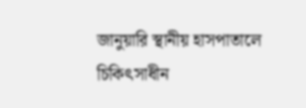জানুয়ারি স্থানীয় হাসপাতালে চিকিৎসাধীন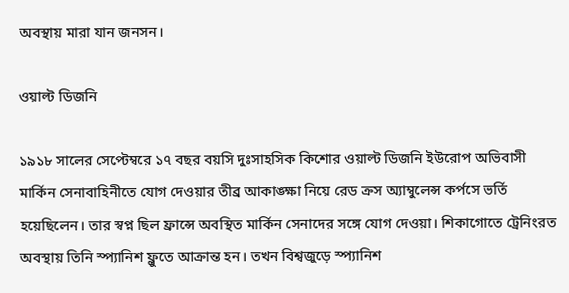অবস্থায় মারা যান জনসন।

ওয়াল্ট ডিজনি

১৯১৮ সালের সেপ্টেম্বরে ১৭ বছর বয়সি দুঃসাহসিক কিশোর ওয়াল্ট ডিজনি ইউরোপ অভিবাসী মার্কিন সেনাবাহিনীতে যোগ দেওয়ার তীব্র আকাঙ্ক্ষা নিয়ে রেড ক্রস অ্যাম্বুলেন্স কর্পসে ভর্তি হয়েছিলেন। তার স্বপ্ন ছিল ফ্রান্সে অবস্থিত মার্কিন সেনাদের সঙ্গে যোগ দেওয়া। শিকাগোতে ট্রেনিংরত অবস্থায় তিনি স্প্যানিশ ফ্লুতে আক্রান্ত হন। তখন বিশ্বজুড়ে স্প্যানিশ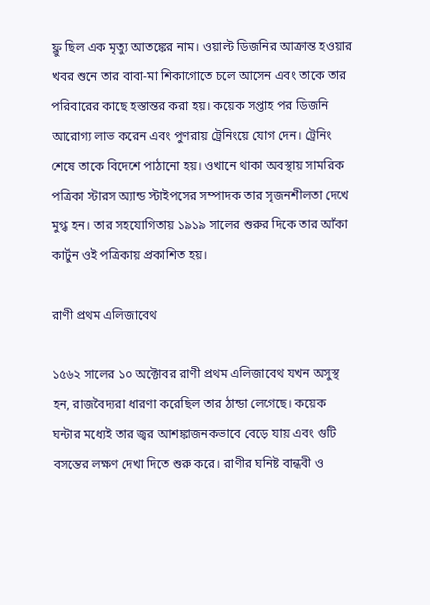ফ্লু ছিল এক মৃত্যু আতঙ্কের নাম। ওয়াল্ট ডিজনির আক্রান্ত হওয়ার খবর শুনে তার বাবা-মা শিকাগোতে চলে আসেন এবং তাকে তার পরিবারের কাছে হস্তান্তর করা হয়। কয়েক সপ্তাহ পর ডিজনি আরোগ্য লাভ করেন এবং পুণরায় ট্রেনিংয়ে যোগ দেন। ট্রেনিং শেষে তাকে বিদেশে পাঠানো হয়। ওখানে থাকা অবস্থায় সামরিক পত্রিকা স্টারস অ্যান্ড স্টাইপসের সম্পাদক তার সৃজনশীলতা দেখে মুগ্ধ হন। তার সহযোগিতায় ১৯১৯ সালের শুরুর দিকে তার আঁকা কার্টুন ওই পত্রিকায় প্রকাশিত হয়।

রাণী প্রথম এলিজাবেথ

১৫৬২ সালের ১০ অক্টোবর রাণী প্রথম এলিজাবেথ যখন অসুস্থ হন, রাজবৈদ্যরা ধারণা করেছিল তার ঠান্ডা লেগেছে। কয়েক ঘন্টার মধ্যেই তার জ্বর আশঙ্কাজনকভাবে বেড়ে যায় এবং গুটি বসন্তের লক্ষণ দেখা দিতে শুরু করে। রাণীর ঘনিষ্ট বান্ধবী ও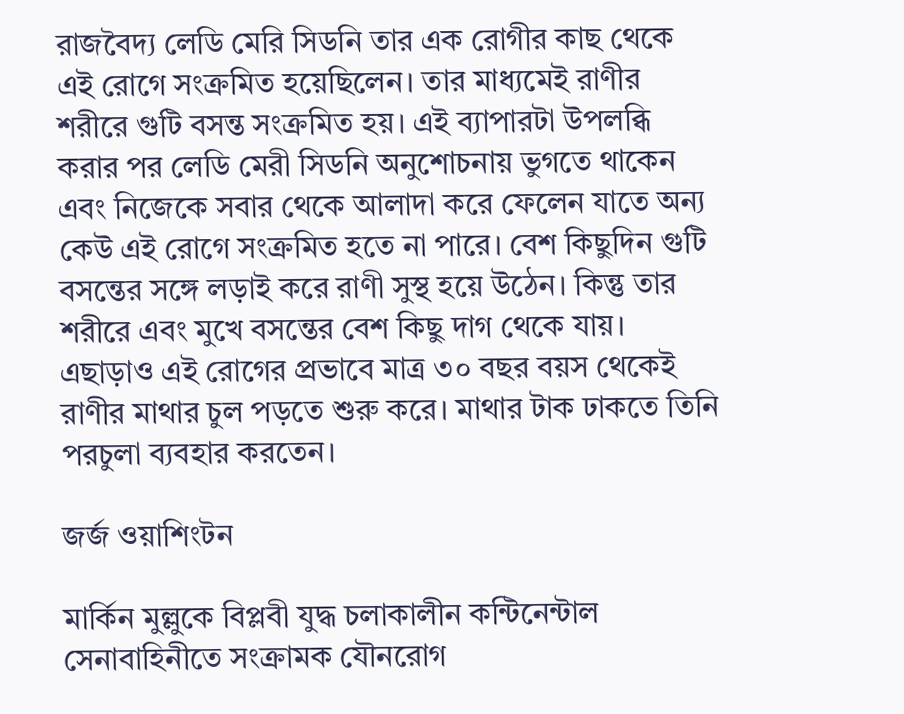রাজবৈদ্য লেডি মেরি সিডনি তার এক রোগীর কাছ থেকে এই রোগে সংক্রমিত হয়েছিলেন। তার মাধ্যমেই রাণীর শরীরে গুটি বসন্ত সংক্রমিত হয়। এই ব্যাপারটা উপলব্ধি করার পর লেডি মেরী সিডনি অনুশোচনায় ভুগতে থাকেন এবং নিজেকে সবার থেকে আলাদা করে ফেলেন যাতে অন্য কেউ এই রোগে সংক্রমিত হতে না পারে। বেশ কিছুদিন গুটি বসন্তের সঙ্গে লড়াই করে রাণী সুস্থ হয়ে উঠেন। কিন্তু তার শরীরে এবং মুখে বসন্তের বেশ কিছু দাগ থেকে যায়। এছাড়াও এই রোগের প্রভাবে মাত্র ৩০ বছর বয়স থেকেই রাণীর মাথার চুল পড়তে শুরু করে। মাথার টাক ঢাকতে তিনি পরচুলা ব্যবহার করতেন।

জর্জ ওয়াশিংটন

মার্কিন মুল্লুকে বিপ্লবী যুদ্ধ চলাকালীন কন্টিনেন্টাল সেনাবাহিনীতে সংক্রামক যৌনরোগ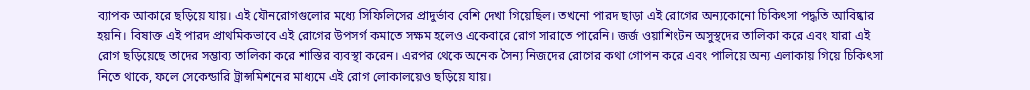ব্যাপক আকারে ছড়িয়ে যায়। এই যৌনরোগগুলোর মধ্যে সিফিলিসের প্রাদুর্ভাব বেশি দেখা গিয়েছিল। তখনো পারদ ছাড়া এই রোগের অন্যকোনো চিকিৎসা পদ্ধতি আবিষ্কার হয়নি। বিষাক্ত এই পারদ প্রাথমিকভাবে এই রোগের উপসর্গ কমাতে সক্ষম হলেও একেবারে রোগ সারাতে পারেনি। জর্জ ওয়াশিংটন অসুস্থদের তালিকা করে এবং যারা এই রোগ ছড়িয়েছে তাদের সম্ভাব্য তালিকা করে শাস্তির ব্যবস্থা করেন। এরপর থেকে অনেক সৈন্য নিজদের রোগের কথা গোপন করে এবং পালিয়ে অন্য এলাকায় গিয়ে চিকিৎসা নিতে থাকে, ফলে সেকেন্ডারি ট্রান্সমিশনের মাধ্যমে এই রোগ লোকালয়েও ছড়িয়ে যায়।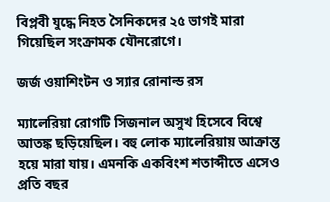বিপ্লবী যুদ্ধে নিহত সৈনিকদের ২৫ ভাগই মারা গিয়েছিল সংক্রামক যৌনরোগে।

জর্জ ওয়াশিংটন ও স্যার রোনাল্ড রস

ম্যালেরিয়া রোগটি সিজনাল অসুখ হিসেবে বিশ্বে আতঙ্ক ছড়িয়েছিল। বহু লোক ম্যালেরিয়ায় আক্রান্ত হয়ে মারা যায়। এমনকি একবিংশ শতাব্দীতে এসেও প্রতি বছর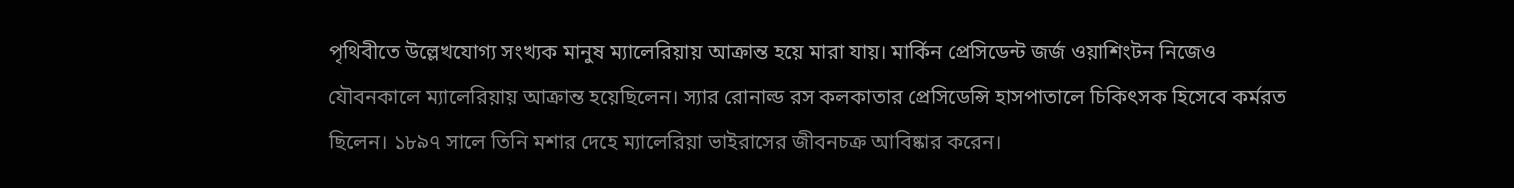পৃথিবীতে উল্লেখযোগ্য সংখ্যক মানুষ ম্যালেরিয়ায় আক্রান্ত হয়ে মারা যায়। মার্কিন প্রেসিডেন্ট জর্জ ওয়াশিংটন নিজেও যৌবনকালে ম্যালেরিয়ায় আক্রান্ত হয়েছিলেন। স্যার রোনাল্ড রস কলকাতার প্রেসিডেন্সি হাসপাতালে চিকিৎসক হিসেবে কর্মরত ছিলেন। ১৮৯৭ সালে তিনি মশার দেহে ম্যালেরিয়া ভাইরাসের জীবনচক্র আবিষ্কার করেন।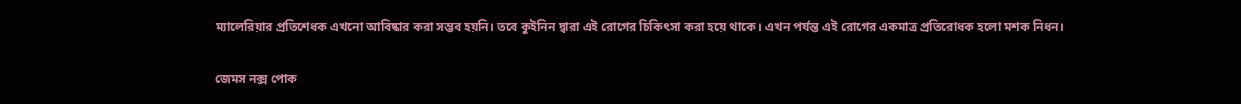ম্যালেরিয়ার প্রতিশেধক এখনো আবিষ্কার করা সম্ভব হয়নি। তবে কুইনিন দ্বারা এই রোগের চিকিৎসা করা হয়ে থাকে। এখন পর্যন্ত এই রোগের একমাত্র প্রতিরোধক হলো মশক নিধন।

জেমস নক্স পোক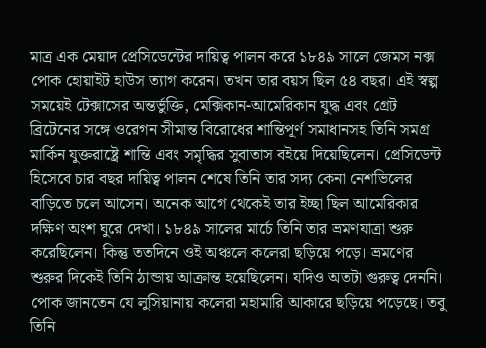মাত্র এক মেয়াদ প্রেসিডেন্টের দায়িত্ব পালন করে ১৮৪৯ সালে জেমস নক্স পোক হোয়াইট হাউস ত্যাগ করেন। তখন তার বয়স ছিল ৫৪ বছর। এই স্বল্প সময়েই টেক্সাসের অন্তর্ভুক্তি, মেক্সিকান-আমেরিকান যুদ্ধ এবং গ্রেট ব্রিটেনের সঙ্গে ওরেগন সীমান্ত বিরোধের শান্তিপূর্ণ সমাধানসহ তিনি সমগ্র মার্কিন যুক্তরাষ্ট্রে শান্তি এবং সমৃদ্ধির সুবাতাস বইয়ে দিয়েছিলেন। প্রেসিডেন্ট হিসেবে চার বছর দায়িত্ব পালন শেষে তিনি তার সদ্য কেনা নেশভিলের বাড়িতে চলে আসেন। অনেক আগে থেকেই তার ইচ্ছা ছিল আমেরিকার দক্ষিণ অংশ ঘুরে দেখা। ১৮৪৯ সালের মার্চে তিনি তার ভ্রমণযাত্রা শুরু করেছিলেন। কিন্তু ততদিনে ওই অঞ্চলে কলেরা ছড়িয়ে পড়ে। ভ্রমণের শুরুর দিকেই তিনি ঠান্ডায় আক্রান্ত হয়েছিলেন। যদিও অতটা গুরুত্ব দেননি। পোক জানতেন যে লুসিয়ানায় কলেরা মহামারি আকারে ছড়িয়ে পড়েছে। তবু তিনি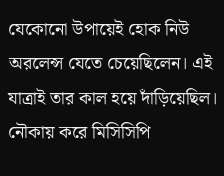যেকোনো উপায়েই হোক নিউ অরলেন্স যেতে চেয়েছিলেন। এই যাত্রাই তার কাল হয়ে দাঁড়িয়েছিল। নৌকায় করে মিসিসিপি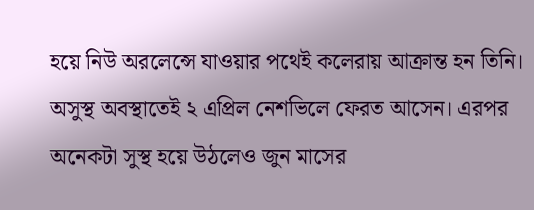হয়ে নিউ অরলেন্সে যাওয়ার পথেই কলেরায় আক্রান্ত হন তিনি। অসুস্থ অবস্থাতেই ২ এপ্রিল নেশভিলে ফেরত আসেন। এরপর অনেকটা সুস্থ হয়ে উঠলেও জুন মাসের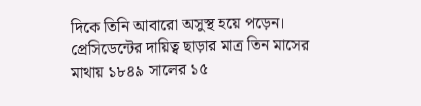দিকে তিনি আবারো অসুস্থ হয়ে পড়েন। প্রেসিডেন্টের দায়িত্ব ছাড়ার মাত্র তিন মাসের মাথায় ১৮৪৯ সালের ১৫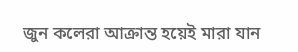জুন কলেরা আক্রান্ত হয়েই মারা যান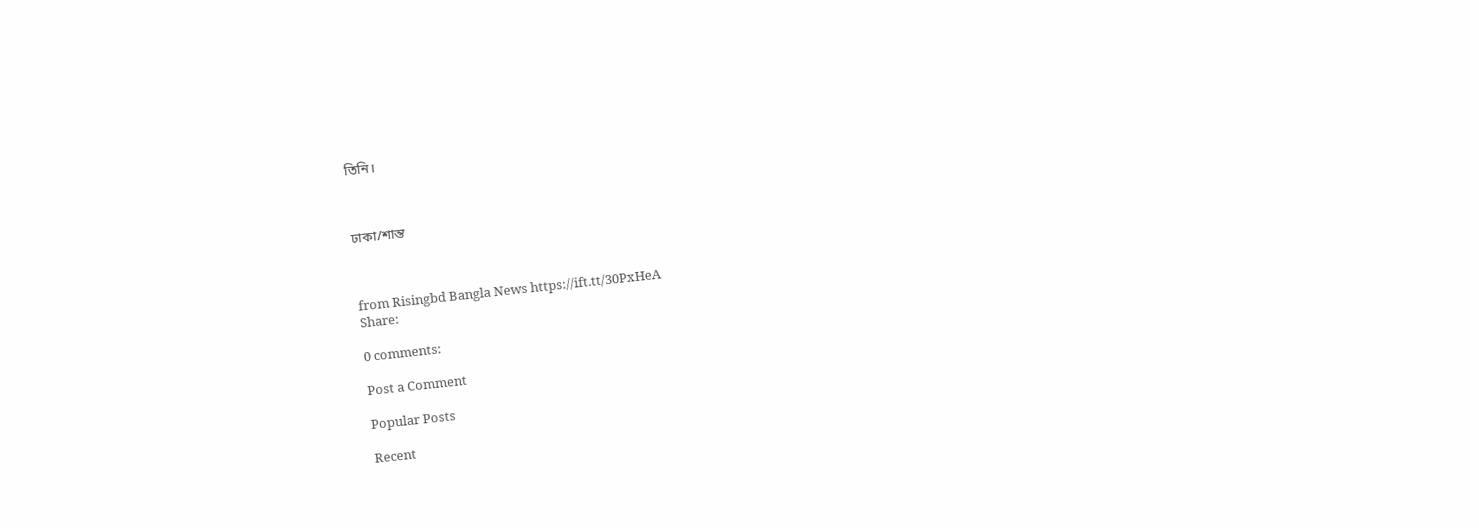তিনি।



ঢাকা/শান্ত



from Risingbd Bangla News https://ift.tt/30PxHeA
Share:

0 comments:

Post a Comment

Popular Posts

Recent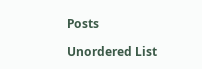Posts

Unordered List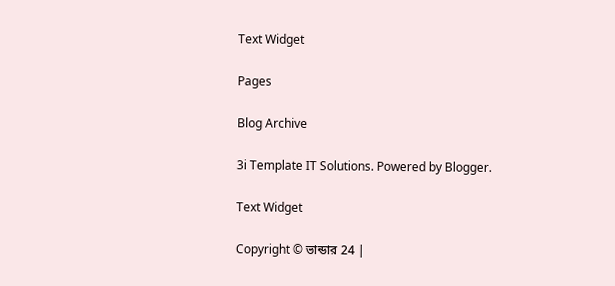Text Widget

Pages

Blog Archive

3i Template IT Solutions. Powered by Blogger.

Text Widget

Copyright © ভান্ডার 24 |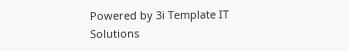Powered by 3i Template IT Solutions